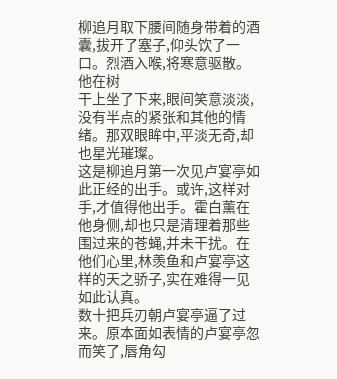柳追月取下腰间随身带着的酒囊,拔开了塞子,仰头饮了一口。烈酒入喉,将寒意驱散。他在树
干上坐了下来,眼间笑意淡淡,没有半点的紧张和其他的情绪。那双眼眸中,平淡无奇,却也星光璀璨。
这是柳追月第一次见卢宴亭如此正经的出手。或许,这样对手,才值得他出手。霍白薰在他身侧,却也只是清理着那些围过来的苍蝇,并未干扰。在他们心里,林羡鱼和卢宴亭这样的天之骄子,实在难得一见如此认真。
数十把兵刃朝卢宴亭逼了过来。原本面如表情的卢宴亭忽而笑了,唇角勾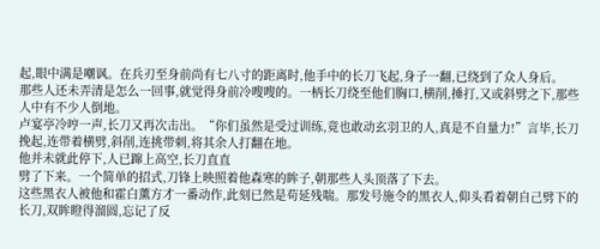起,眼中满是嘲讽。在兵刃至身前尚有七八寸的距离时,他手中的长刀飞起,身子一翻,已绕到了众人身后。
那些人还未弄清是怎么一回事,就觉得身前冷嗖嗖的。一柄长刀绕至他们胸口,横削,捶打,又或斜劈之下,那些人中有不少人倒地。
卢宴亭冷哼一声,长刀又再次击出。“你们虽然是受过训练,竟也敢动玄羽卫的人,真是不自量力!”言毕,长刀挽起,连带着横劈,斜削,连挑带刺,将其余人打翻在地。
他并未就此停下,人已蹿上高空,长刀直直
劈了下来。一个简单的招式,刀锋上映照着他森寒的眸子,朝那些人头顶落了下去。
这些黑衣人被他和霍白薰方才一番动作,此刻已然是苟延残喘。那发号施令的黑衣人,仰头看着朝自己劈下的长刀,双眸瞪得溜圆,忘记了反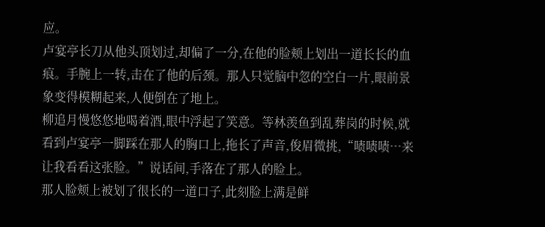应。
卢宴亭长刀从他头顶划过,却偏了一分,在他的脸颊上划出一道长长的血痕。手腕上一转,击在了他的后颈。那人只觉脑中忽的空白一片,眼前景象变得模糊起来,人便倒在了地上。
柳追月慢悠悠地喝着酒,眼中浮起了笑意。等林羡鱼到乱葬岗的时候,就看到卢宴亭一脚踩在那人的胸口上,拖长了声音,俊眉微挑,“啧啧啧…来让我看看这张脸。”说话间,手落在了那人的脸上。
那人脸颊上被划了很长的一道口子,此刻脸上满是鲜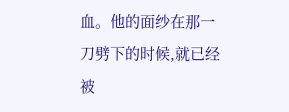血。他的面纱在那一刀劈下的时候,就已经被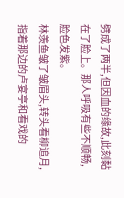劈成了两半,但因血的缘故,此刻黏在了脸上。那人呼吸有些不顺畅,脸色发紫。
林羡鱼皱了皱眉头,转头看柳追月,指着那边的卢宴亭和看戏的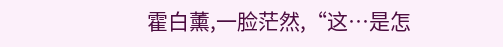霍白薰,一脸茫然,“这…是怎